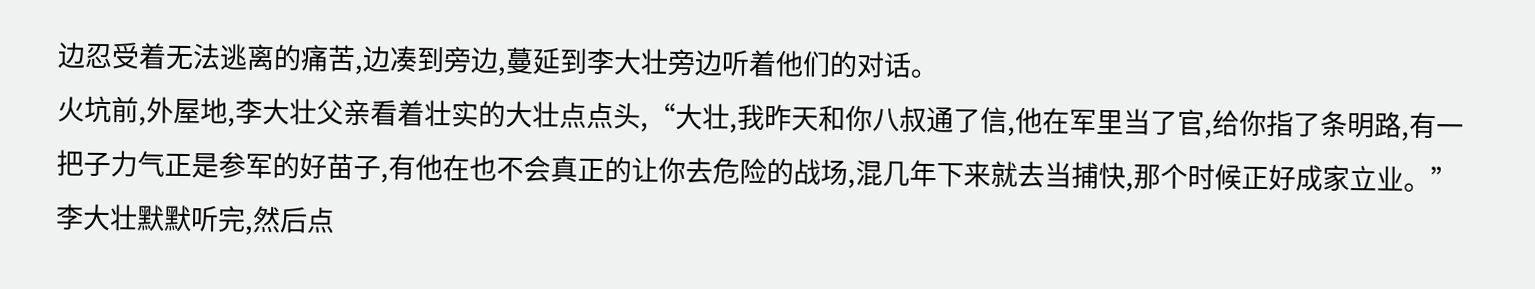边忍受着无法逃离的痛苦,边凑到旁边,蔓延到李大壮旁边听着他们的对话。
火坑前,外屋地,李大壮父亲看着壮实的大壮点点头,“大壮,我昨天和你八叔通了信,他在军里当了官,给你指了条明路,有一把子力气正是参军的好苗子,有他在也不会真正的让你去危险的战场,混几年下来就去当捕快,那个时候正好成家立业。”
李大壮默默听完,然后点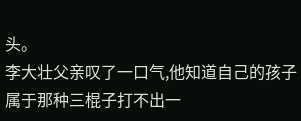头。
李大壮父亲叹了一口气,他知道自己的孩子属于那种三棍子打不出一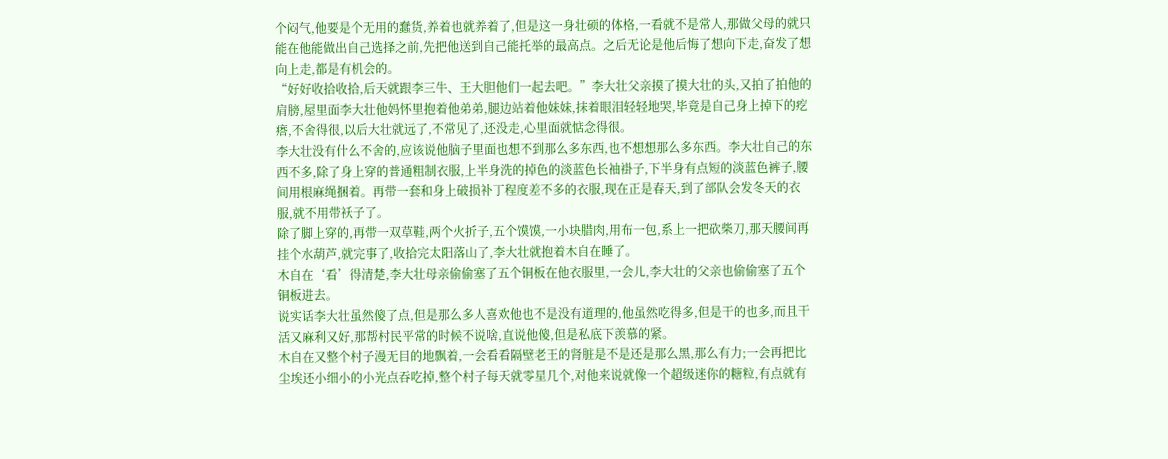个闷气,他要是个无用的蠢货,养着也就养着了,但是这一身壮硕的体格,一看就不是常人,那做父母的就只能在他能做出自己选择之前,先把他送到自己能托举的最高点。之后无论是他后悔了想向下走,奋发了想向上走,都是有机会的。
“好好收拾收拾,后天就跟李三牛、王大胆他们一起去吧。”李大壮父亲摸了摸大壮的头,又拍了拍他的肩膀,屋里面李大壮他妈怀里抱着他弟弟,腿边站着他妹妹,抹着眼泪轻轻地哭,毕竟是自己身上掉下的疙瘩,不舍得很,以后大壮就远了,不常见了,还没走,心里面就惦念得很。
李大壮没有什么不舍的,应该说他脑子里面也想不到那么多东西,也不想想那么多东西。李大壮自己的东西不多,除了身上穿的普通粗制衣服,上半身洗的掉色的淡蓝色长袖褂子,下半身有点短的淡蓝色裤子,腰间用根麻绳捆着。再带一套和身上破损补丁程度差不多的衣服,现在正是春天,到了部队会发冬天的衣服,就不用带袄子了。
除了脚上穿的,再带一双草鞋,两个火折子,五个馍馍,一小块腊肉,用布一包,系上一把砍柴刀,那天腰间再挂个水葫芦,就完事了,收拾完太阳落山了,李大壮就抱着木自在睡了。
木自在‘看’得清楚,李大壮母亲偷偷塞了五个铜板在他衣服里,一会儿,李大壮的父亲也偷偷塞了五个铜板进去。
说实话李大壮虽然傻了点,但是那么多人喜欢他也不是没有道理的,他虽然吃得多,但是干的也多,而且干活又麻利又好,那帮村民平常的时候不说啥,直说他傻,但是私底下羡慕的紧。
木自在又整个村子漫无目的地飘着,一会看看隔壁老王的肾脏是不是还是那么黑,那么有力;一会再把比尘埃还小细小的小光点吞吃掉,整个村子每天就零星几个,对他来说就像一个超级迷你的糖粒,有点就有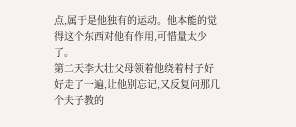点,属于是他独有的运动。他本能的觉得这个东西对他有作用,可惜量太少了。
第二天李大壮父母领着他绕着村子好好走了一遍,让他别忘记,又反复问那几个夫子教的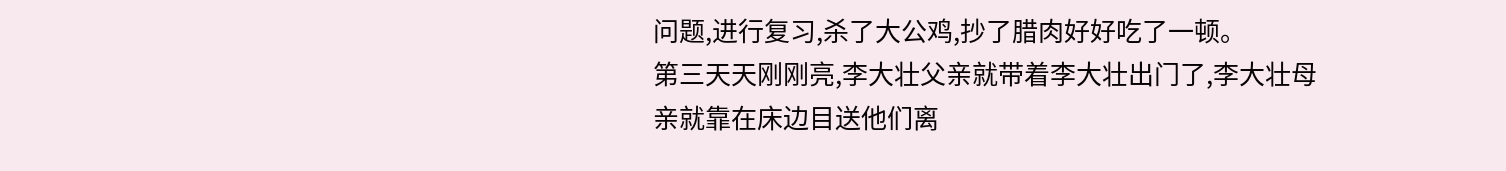问题,进行复习,杀了大公鸡,抄了腊肉好好吃了一顿。
第三天天刚刚亮,李大壮父亲就带着李大壮出门了,李大壮母亲就靠在床边目送他们离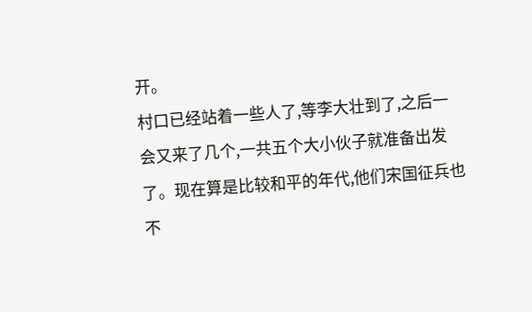开。
村口已经站着一些人了,等李大壮到了,之后一会又来了几个,一共五个大小伙子就准备出发了。现在算是比较和平的年代,他们宋国征兵也不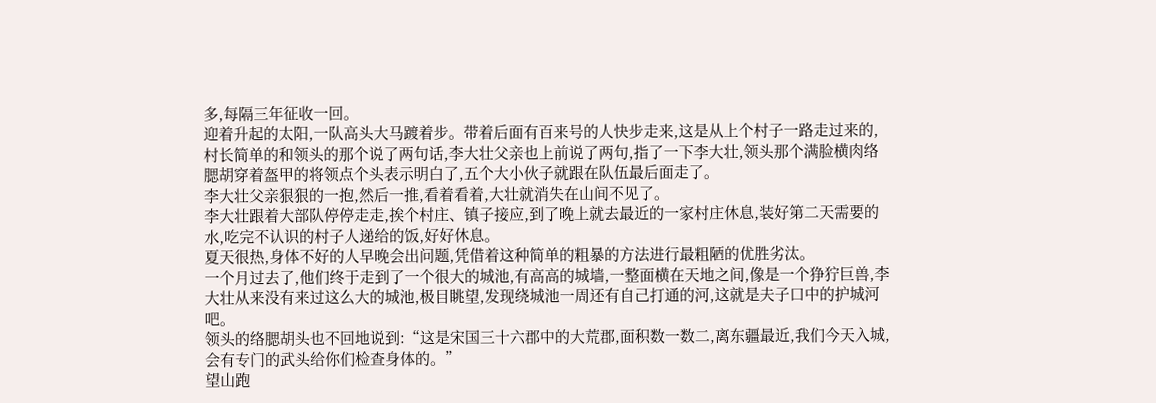多,每隔三年征收一回。
迎着升起的太阳,一队高头大马踱着步。带着后面有百来号的人快步走来,这是从上个村子一路走过来的,村长简单的和领头的那个说了两句话,李大壮父亲也上前说了两句,指了一下李大壮,领头那个满脸横肉络腮胡穿着盔甲的将领点个头表示明白了,五个大小伙子就跟在队伍最后面走了。
李大壮父亲狠狠的一抱,然后一推,看着看着,大壮就消失在山间不见了。
李大壮跟着大部队停停走走,挨个村庄、镇子接应,到了晚上就去最近的一家村庄休息,装好第二天需要的水,吃完不认识的村子人递给的饭,好好休息。
夏天很热,身体不好的人早晚会出问题,凭借着这种简单的粗暴的方法进行最粗陋的优胜劣汰。
一个月过去了,他们终于走到了一个很大的城池,有高高的城墙,一整面横在天地之间,像是一个狰狞巨兽,李大壮从来没有来过这么大的城池,极目眺望,发现绕城池一周还有自己打通的河,这就是夫子口中的护城河吧。
领头的络腮胡头也不回地说到:“这是宋国三十六郡中的大荒郡,面积数一数二,离东疆最近,我们今天入城,会有专门的武头给你们检查身体的。”
望山跑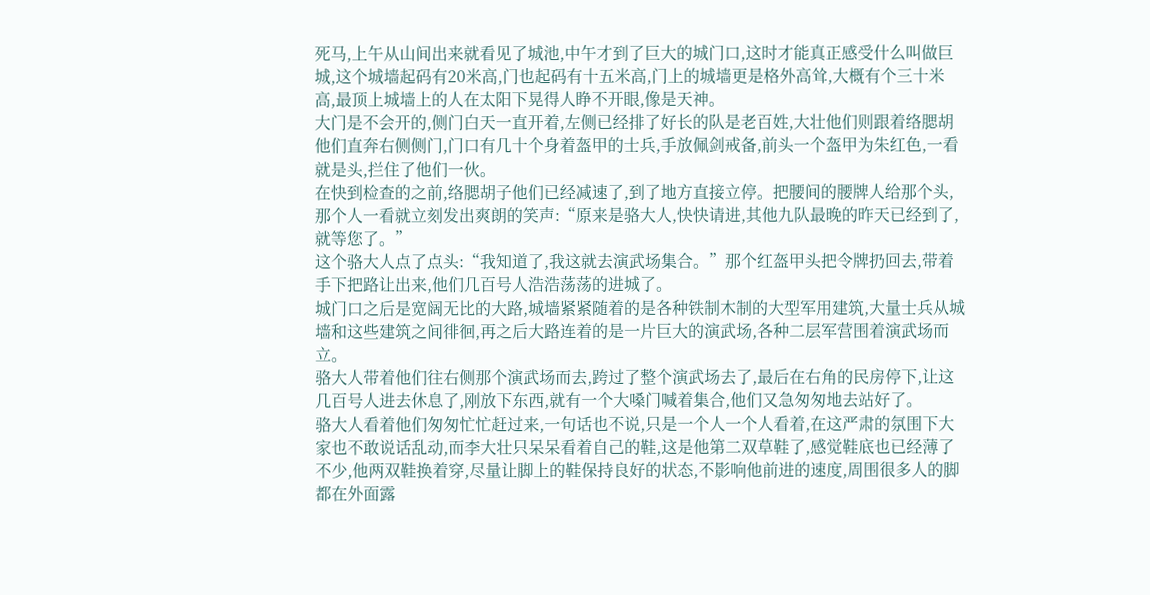死马,上午从山间出来就看见了城池,中午才到了巨大的城门口,这时才能真正感受什么叫做巨城,这个城墙起码有20米高,门也起码有十五米高,门上的城墙更是格外高耸,大概有个三十米高,最顶上城墙上的人在太阳下晃得人睁不开眼,像是天神。
大门是不会开的,侧门白天一直开着,左侧已经排了好长的队是老百姓,大壮他们则跟着络腮胡他们直奔右侧侧门,门口有几十个身着盔甲的士兵,手放佩剑戒备,前头一个盔甲为朱红色,一看就是头,拦住了他们一伙。
在快到检查的之前,络腮胡子他们已经减速了,到了地方直接立停。把腰间的腰牌人给那个头,那个人一看就立刻发出爽朗的笑声:“原来是骆大人,快快请进,其他九队最晚的昨天已经到了,就等您了。”
这个骆大人点了点头:“我知道了,我这就去演武场集合。”那个红盔甲头把令牌扔回去,带着手下把路让出来,他们几百号人浩浩荡荡的进城了。
城门口之后是宽阔无比的大路,城墙紧紧随着的是各种铁制木制的大型军用建筑,大量士兵从城墙和这些建筑之间徘徊,再之后大路连着的是一片巨大的演武场,各种二层军营围着演武场而立。
骆大人带着他们往右侧那个演武场而去,跨过了整个演武场去了,最后在右角的民房停下,让这几百号人进去休息了,刚放下东西,就有一个大嗓门喊着集合,他们又急匆匆地去站好了。
骆大人看着他们匆匆忙忙赶过来,一句话也不说,只是一个人一个人看着,在这严肃的氛围下大家也不敢说话乱动,而李大壮只呆呆看着自己的鞋,这是他第二双草鞋了,感觉鞋底也已经薄了不少,他两双鞋换着穿,尽量让脚上的鞋保持良好的状态,不影响他前进的速度,周围很多人的脚都在外面露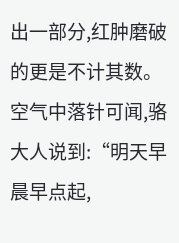出一部分,红肿磨破的更是不计其数。
空气中落针可闻,骆大人说到:“明天早晨早点起,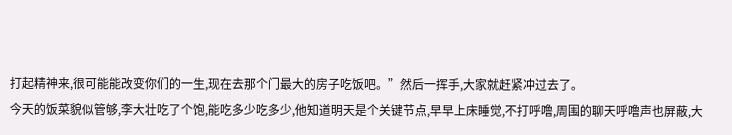打起精神来,很可能能改变你们的一生,现在去那个门最大的房子吃饭吧。”然后一挥手,大家就赶紧冲过去了。
今天的饭菜貌似管够,李大壮吃了个饱,能吃多少吃多少,他知道明天是个关键节点,早早上床睡觉,不打呼噜,周围的聊天呼噜声也屏蔽,大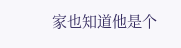家也知道他是个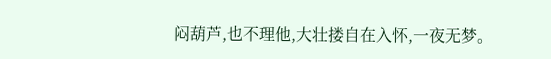闷葫芦,也不理他,大壮搂自在入怀,一夜无梦。